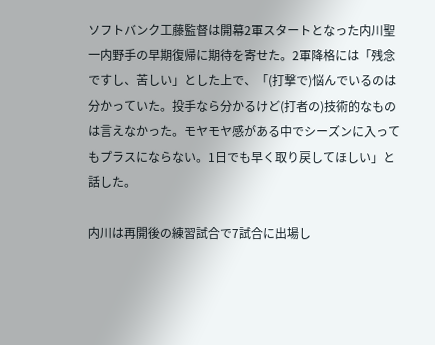ソフトバンク工藤監督は開幕2軍スタートとなった内川聖一内野手の早期復帰に期待を寄せた。2軍降格には「残念ですし、苦しい」とした上で、「(打撃で)悩んでいるのは分かっていた。投手なら分かるけど(打者の)技術的なものは言えなかった。モヤモヤ感がある中でシーズンに入ってもプラスにならない。1日でも早く取り戻してほしい」と話した。

内川は再開後の練習試合で7試合に出場し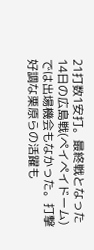21打数1安打。最終戦となった14日の広島戦(ペイペイドーム)では出場機会もなかった。打撃好調な栗原らの活躍も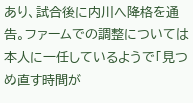あり、試合後に内川へ降格を通告。ファームでの調整については本人に一任しているようで「見つめ直す時間が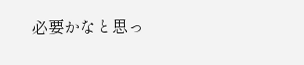必要かなと思っ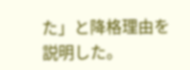た」と降格理由を説明した。